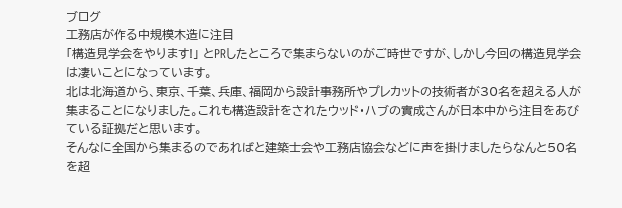ブログ
工務店が作る中規模木造に注目
「構造見学会をやります!」 とPRしたところで集まらないのがご時世ですが、しかし今回の構造見学会は凄いことになっています。
北は北海道から、東京、千葉、兵庫、福岡から設計事務所やプレカットの技術者が30名を超える人が集まることになりました。これも構造設計をされたウッド・ハブの實成さんが日本中から注目をあびている証拠だと思います。
そんなに全国から集まるのであればと建築士会や工務店協会などに声を掛けましたらなんと50名を超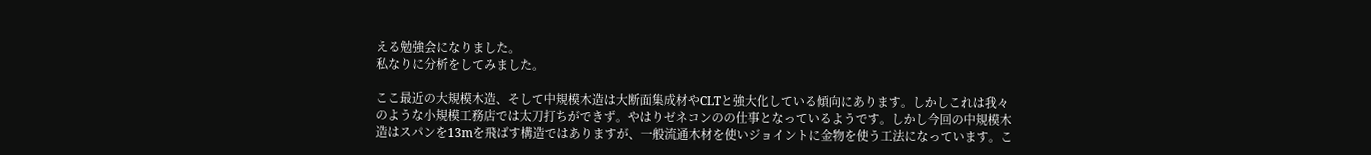える勉強会になりました。
私なりに分析をしてみました。

ここ最近の大規模木造、そして中規模木造は大断面集成材やCLTと強大化している傾向にあります。しかしこれは我々のような小規模工務店では太刀打ちができず。やはりゼネコンのの仕事となっているようです。しかし今回の中規模木造はスパンを13mを飛ばす構造ではありますが、一般流通木材を使いジョイントに金物を使う工法になっています。こ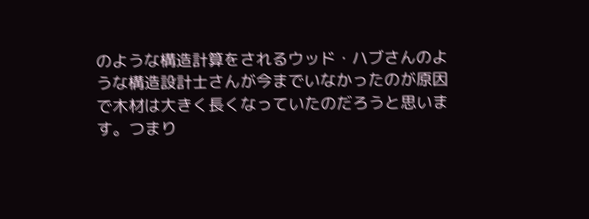のような構造計算をされるウッド・ハブさんのような構造設計士さんが今までいなかったのが原因で木材は大きく長くなっていたのだろうと思います。つまり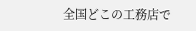全国どこの工務店で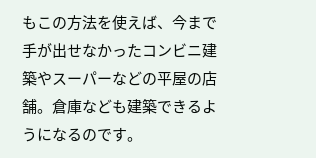もこの方法を使えば、今まで手が出せなかったコンビニ建築やスーパーなどの平屋の店舗。倉庫なども建築できるようになるのです。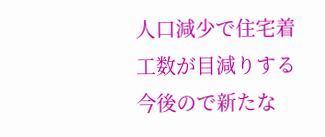人口減少で住宅着工数が目減りする今後ので新たな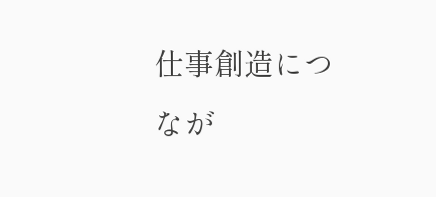仕事創造につなが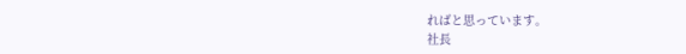ればと思っています。
社長